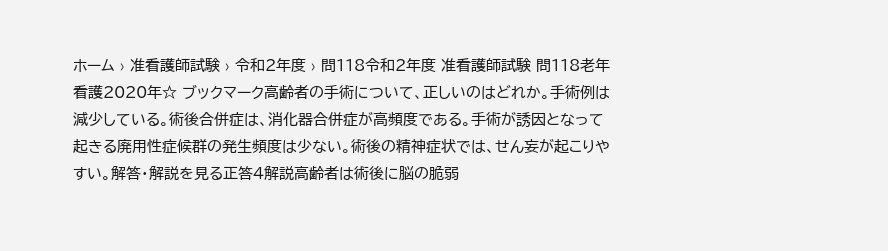ホーム › 准看護師試験 › 令和2年度 › 問118令和2年度 准看護師試験 問118老年看護2020年☆ ブックマーク高齢者の手術について、正しいのはどれか。手術例は減少している。術後合併症は、消化器合併症が高頻度である。手術が誘因となって起きる廃用性症候群の発生頻度は少ない。術後の精神症状では、せん妄が起こりやすい。解答・解説を見る正答4解説高齢者は術後に脳の脆弱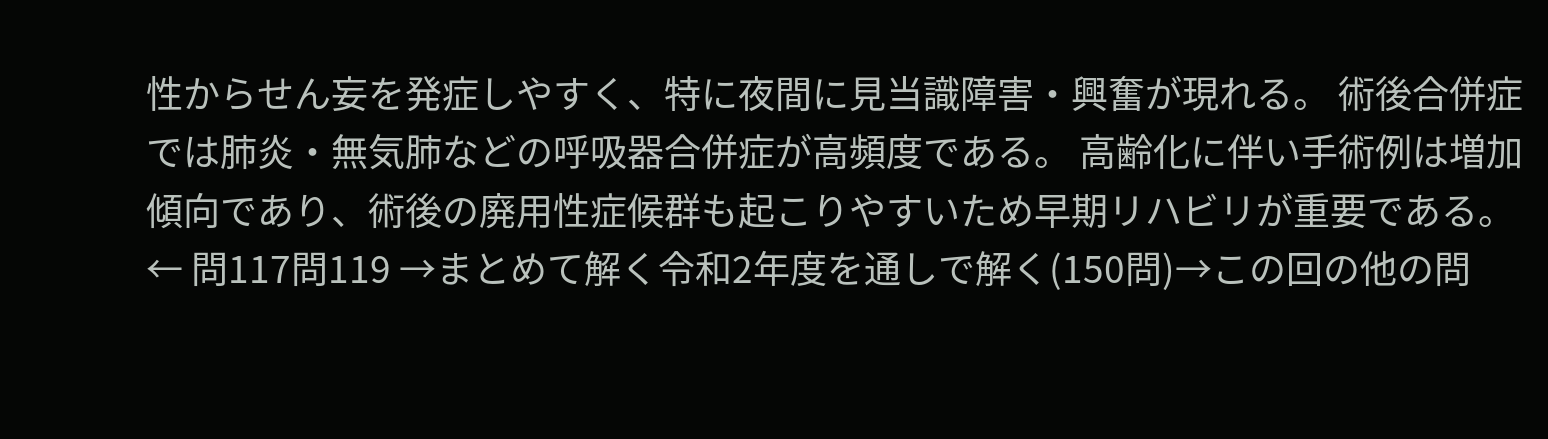性からせん妄を発症しやすく、特に夜間に見当識障害・興奮が現れる。 術後合併症では肺炎・無気肺などの呼吸器合併症が高頻度である。 高齢化に伴い手術例は増加傾向であり、術後の廃用性症候群も起こりやすいため早期リハビリが重要である。← 問117問119 →まとめて解く令和2年度を通しで解く(150問)→この回の他の問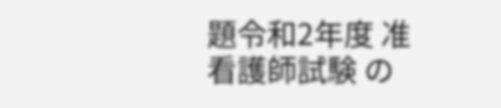題令和2年度 准看護師試験 の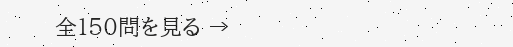全150問を見る →